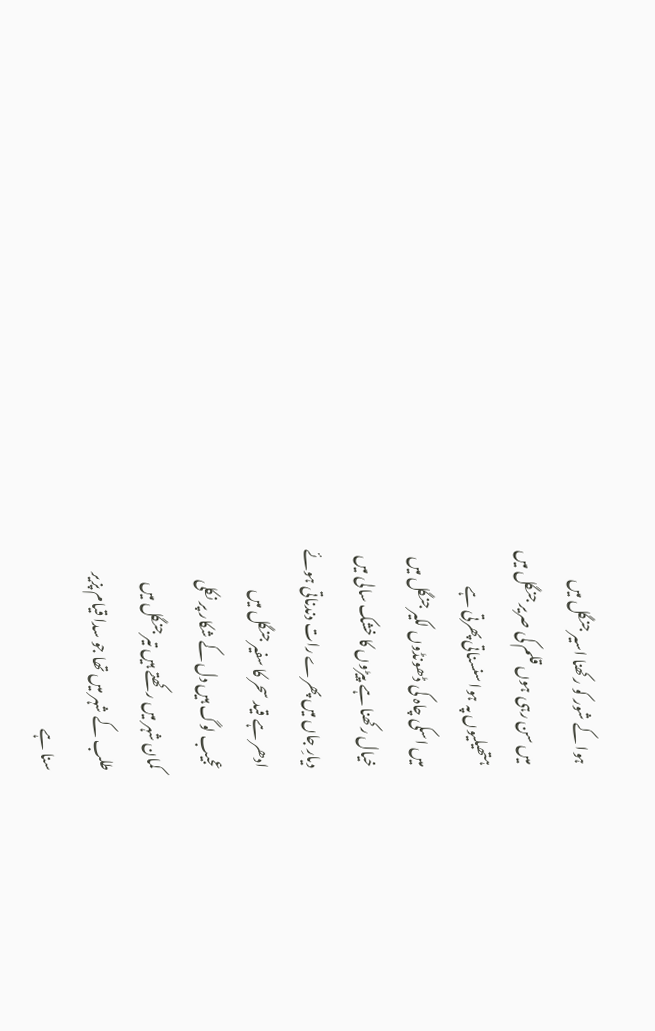ہوا کے شور کو رکھنا اسیر جنگل میں
میں سن رہی ہوں قلم کی صریر جنگل میں
ہتھیلیوں پہ ہوا سنسناتی پھرتی ہے
میں اسکی چاہ کی ڈھونڈوں لکیر جنگل میں
خیال رکھنا ہے پیڑوں کا خشک سالی میں
دیارِ جاں میں پھرے رات دندناتی ہوئے
ادھر ہے قید سحر کا سفیر جنگل میں
عجیب لوگ ہیں دل کے شکار پر نکلی
کمان شہر میں رکھتے ہیں تیر جنگل میں
طلب کے شہر میں تھا جو سدا قیام پزیر
سنا ہے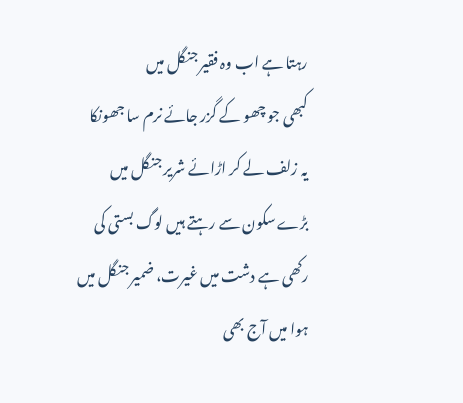رہتا ہے اب وہ فقیر جنگل میں
کبھی جو چھو کے گزر جائے نرم سا جھونکا
یہ زلف لے کر اڑائے شریر جنگل میں
بڑے سکون سے رہتے ہیں لوگ بستی کی
رکھی ہے دشت میں غیرت، ضمیر جنگل میں
ہوا میں آج بھی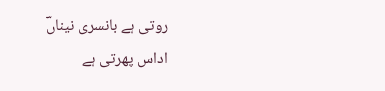روتی ہے بانسری نیناںؔ
اداس پھرتی ہے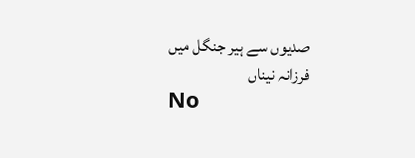صدیوں سے ہیر جنگل میں
فرزانہ نیناں
No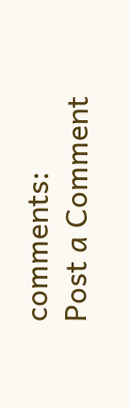comments:
Post a Comment